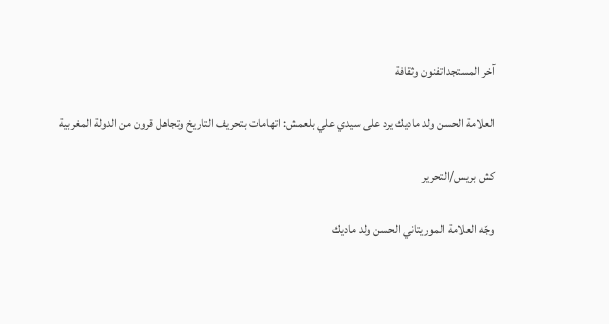آخر المستجداتفنون وثقافة

العلامة الحسن ولد ماديك يرد على سيدي علي بلعمش: اتهامات بتحريف التاريخ وتجاهل قرون من الدولة المغربية

كش بريس/التحرير

وجّه العلامة الموريتاني الحسن ولد ماديك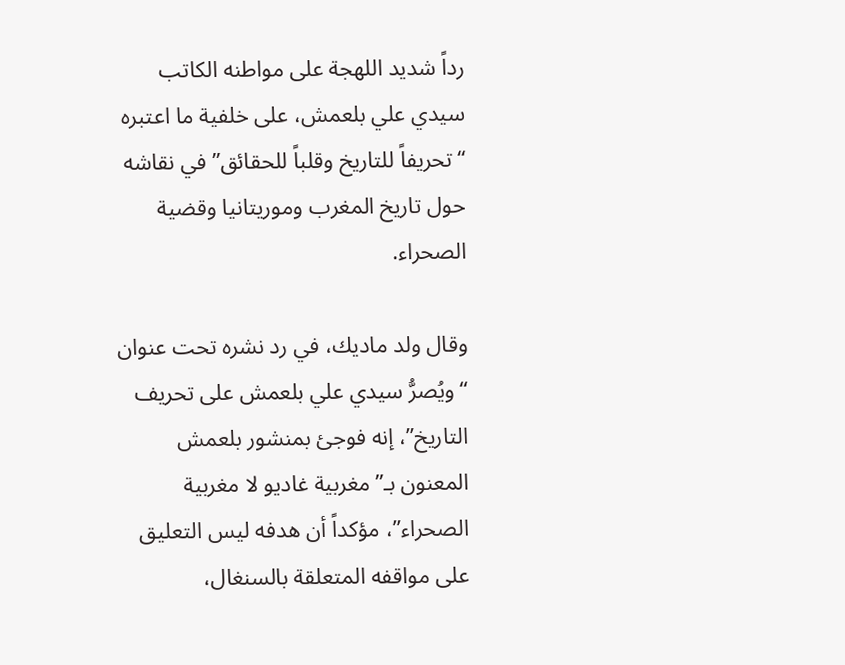رداً شديد اللهجة على مواطنه الكاتب سيدي علي بلعمش، على خلفية ما اعتبره “تحريفاً للتاريخ وقلباً للحقائق” في نقاشه حول تاريخ المغرب وموريتانيا وقضية الصحراء.

وقال ولد ماديك، في رد نشره تحت عنوان “ويُصرُّ سيدي علي بلعمش على تحريف التاريخ”، إنه فوجئ بمنشور بلعمش المعنون بـ”مغربية غاديو لا مغربية الصحراء”، مؤكداً أن هدفه ليس التعليق على مواقفه المتعلقة بالسنغال،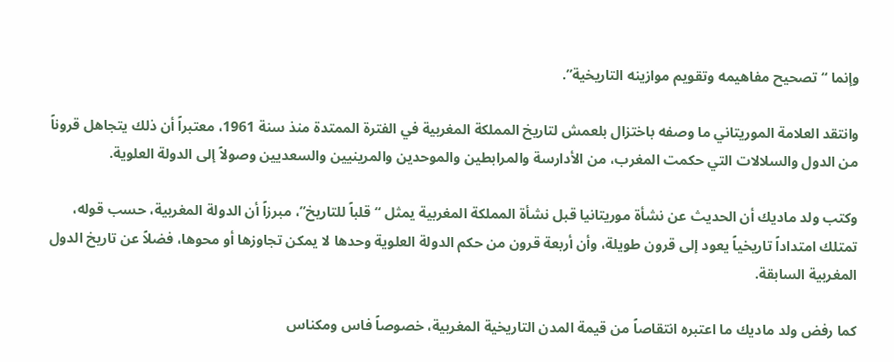وإنما “تصحيح مفاهيمه وتقويم موازينه التاريخية”.

وانتقد العلامة الموريتاني ما وصفه باختزال بلعمش لتاريخ المملكة المغربية في الفترة الممتدة منذ سنة 1961، معتبراً أن ذلك يتجاهل قروناً من الدول والسلالات التي حكمت المغرب، من الأدارسة والمرابطين والموحدين والمرينيين والسعديين وصولاً إلى الدولة العلوية.

وكتب ولد ماديك أن الحديث عن نشأة موريتانيا قبل نشأة المملكة المغربية يمثل “قلباً للتاريخ”، مبرزاً أن الدولة المغربية، حسب قوله، تمتلك امتداداً تاريخياً يعود إلى قرون طويلة، وأن أربعة قرون من حكم الدولة العلوية وحدها لا يمكن تجاوزها أو محوها، فضلاً عن تاريخ الدول المغربية السابقة.

كما رفض ولد ماديك ما اعتبره انتقاصاً من قيمة المدن التاريخية المغربية، خصوصاً فاس ومكناس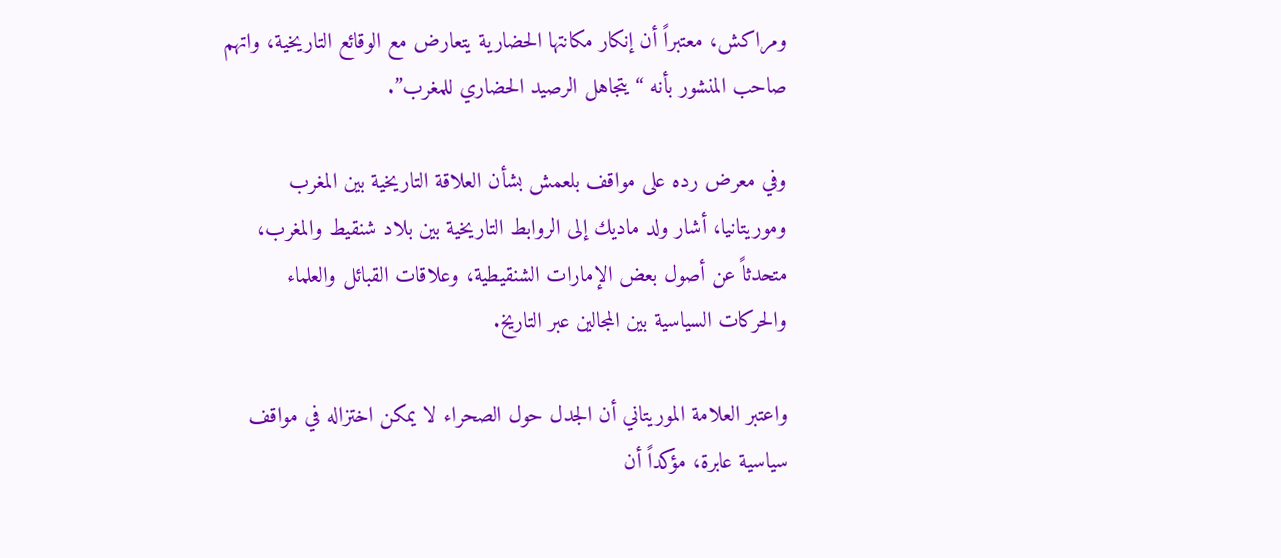ومراكش، معتبراً أن إنكار مكانتها الحضارية يتعارض مع الوقائع التاريخية، واتهم صاحب المنشور بأنه “يتجاهل الرصيد الحضاري للمغرب”.

وفي معرض رده على مواقف بلعمش بشأن العلاقة التاريخية بين المغرب وموريتانيا، أشار ولد ماديك إلى الروابط التاريخية بين بلاد شنقيط والمغرب، متحدثاً عن أصول بعض الإمارات الشنقيطية، وعلاقات القبائل والعلماء والحركات السياسية بين المجالين عبر التاريخ.

واعتبر العلامة الموريتاني أن الجدل حول الصحراء لا يمكن اختزاله في مواقف سياسية عابرة، مؤكداً أن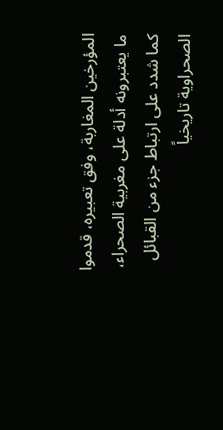المؤرخين المغاربة، وفق تعبيره، قدموا ما يعتبرونه أدلة على مغربية الصحراء، كما شدد على ارتباط جزء من القبائل الصحراوية تاريخياً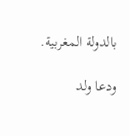بالدولة المغربية.

ودعا ولد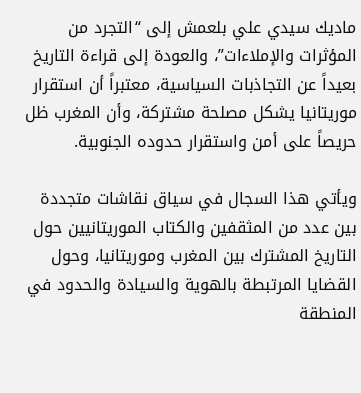ماديك سيدي علي بلعمش إلى “التجرد من المؤثرات والإملاءات”، والعودة إلى قراءة التاريخ بعيداً عن التجاذبات السياسية، معتبراً أن استقرار موريتانيا يشكل مصلحة مشتركة، وأن المغرب ظل حريصاً على أمن واستقرار حدوده الجنوبية.

ويأتي هذا السجال في سياق نقاشات متجددة بين عدد من المثقفين والكتاب الموريتانيين حول التاريخ المشترك بين المغرب وموريتانيا، وحول القضايا المرتبطة بالهوية والسيادة والحدود في المنطقة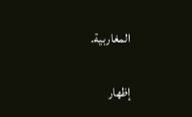المغاربية.

إظهار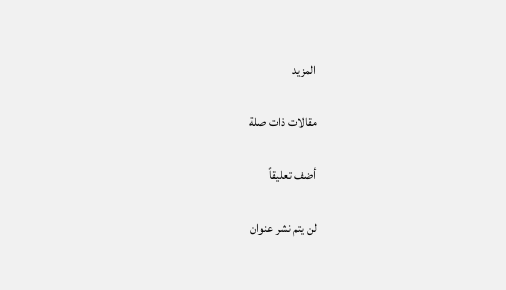المزيد

مقالات ذات صلة

أضف تعليقاً

لن يتم نشر عنوان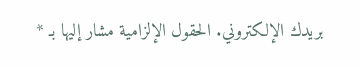بريدك الإلكتروني. الحقول الإلزامية مشار إليها بـ *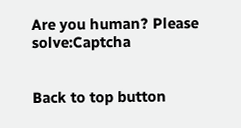Are you human? Please solve:Captcha


Back to top button